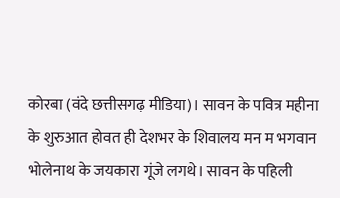कोरबा (वंदे छत्तीसगढ़ मीडिया)। सावन के पवित्र महीना के शुरुआत होवत ही देशभर के शिवालय मन म भगवान भोलेनाथ के जयकारा गूंजे लगथे। सावन के पहिली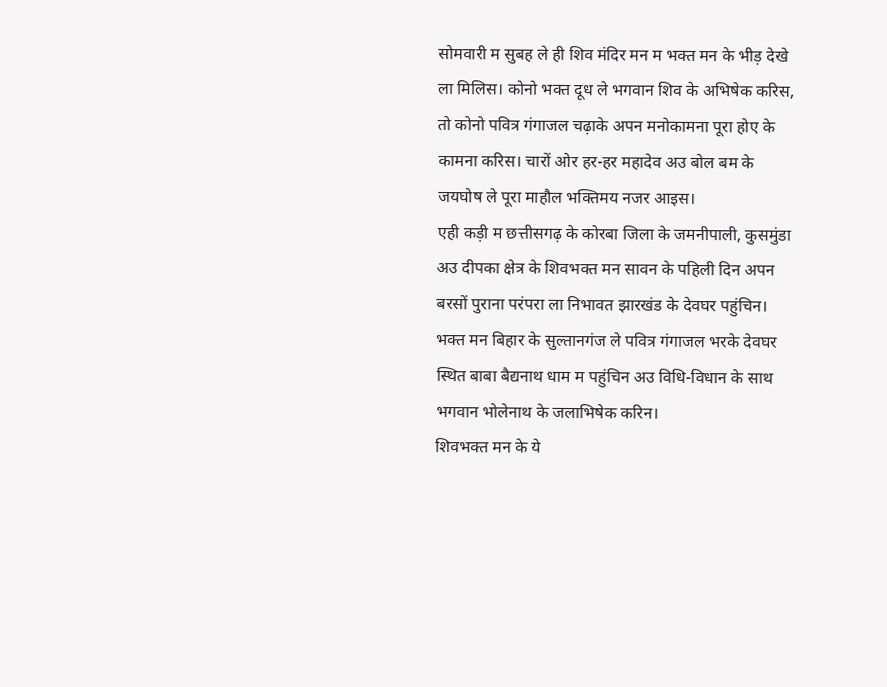सोमवारी म सुबह ले ही शिव मंदिर मन म भक्त मन के भीड़ देखे ला मिलिस। कोनो भक्त दूध ले भगवान शिव के अभिषेक करिस, तो कोनो पवित्र गंगाजल चढ़ाके अपन मनोकामना पूरा होए के कामना करिस। चारों ओर हर-हर महादेव अउ बोल बम के जयघोष ले पूरा माहौल भक्तिमय नजर आइस।
एही कड़ी म छत्तीसगढ़ के कोरबा जिला के जमनीपाली, कुसमुंडा अउ दीपका क्षेत्र के शिवभक्त मन सावन के पहिली दिन अपन बरसों पुराना परंपरा ला निभावत झारखंड के देवघर पहुंचिन। भक्त मन बिहार के सुल्तानगंज ले पवित्र गंगाजल भरके देवघर स्थित बाबा बैद्यनाथ धाम म पहुंचिन अउ विधि-विधान के साथ भगवान भोलेनाथ के जलाभिषेक करिन।
शिवभक्त मन के ये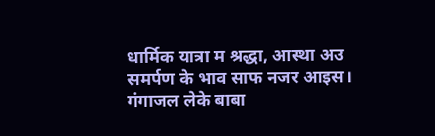धार्मिक यात्रा म श्रद्धा, आस्था अउ समर्पण के भाव साफ नजर आइस। गंगाजल लेके बाबा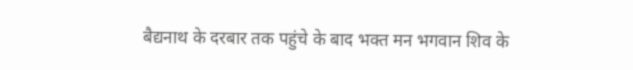बैद्यनाथ के दरबार तक पहुंचे के बाद भक्त मन भगवान शिव के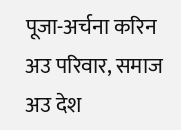पूजा-अर्चना करिन अउ परिवार, समाज अउ देश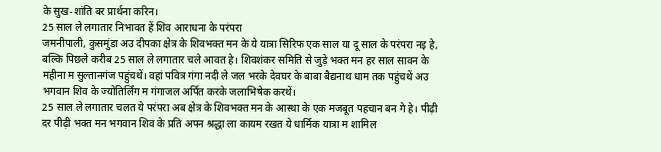के सुख-शांति बर प्रार्थना करिन।
25 साल ले लगातार निभावत हें शिव आराधना के परंपरा
जमनीपाली, कुसमुंडा अउ दीपका क्षेत्र के शिवभक्त मन के ये यात्रा सिरिफ एक साल या दू साल के परंपरा नइ हे, बल्कि पिछले करीब 25 साल ले लगातार चले आवत हे। शिवशंकर समिति से जुड़े भक्त मन हर साल सावन के महीना म सुल्तानगंज पहुंचथें। वहां पवित्र गंगा नदी ले जल भरके देवघर के बाबा बैद्यनाथ धाम तक पहुंचथें अउ भगवान शिव के ज्योतिर्लिंग म गंगाजल अर्पित करके जलाभिषेक करथें।
25 साल ले लगातार चलत ये परंपरा अब क्षेत्र के शिवभक्त मन के आस्था के एक मजबूत पहचान बन गे हे। पीढ़ी दर पीढ़ी भक्त मन भगवान शिव के प्रति अपन श्रद्धा ला कायम रखत ये धार्मिक यात्रा म शामिल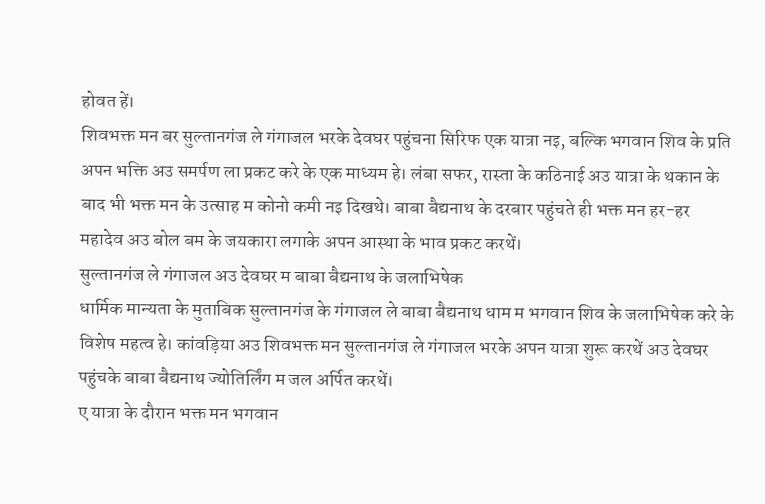होवत हें।
शिवभक्त मन बर सुल्तानगंज ले गंगाजल भरके देवघर पहुंचना सिरिफ एक यात्रा नइ, बल्कि भगवान शिव के प्रति अपन भक्ति अउ समर्पण ला प्रकट करे के एक माध्यम हे। लंबा सफर, रास्ता के कठिनाई अउ यात्रा के थकान के बाद भी भक्त मन के उत्साह म कोनो कमी नइ दिखथे। बाबा बैद्यनाथ के दरबार पहुंचते ही भक्त मन हर-हर महादेव अउ बोल बम के जयकारा लगाके अपन आस्था के भाव प्रकट करथें।
सुल्तानगंज ले गंगाजल अउ देवघर म बाबा बैद्यनाथ के जलाभिषेक
धार्मिक मान्यता के मुताबिक सुल्तानगंज के गंगाजल ले बाबा बैद्यनाथ धाम म भगवान शिव के जलाभिषेक करे के विशेष महत्व हे। कांवड़िया अउ शिवभक्त मन सुल्तानगंज ले गंगाजल भरके अपन यात्रा शुरू करथें अउ देवघर पहुंचके बाबा बैद्यनाथ ज्योतिर्लिंग म जल अर्पित करथें।
ए यात्रा के दौरान भक्त मन भगवान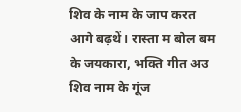शिव के नाम के जाप करत आगे बढ़थें। रास्ता म बोल बम के जयकारा, भक्ति गीत अउ शिव नाम के गूंज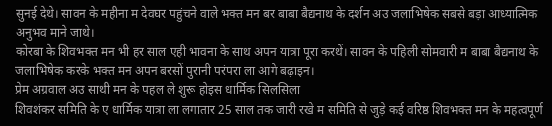सुनई देथे। सावन के महीना म देवघर पहुंचने वाले भक्त मन बर बाबा बैद्यनाथ के दर्शन अउ जलाभिषेक सबसे बड़ा आध्यात्मिक अनुभव माने जाथे।
कोरबा के शिवभक्त मन भी हर साल एही भावना के साथ अपन यात्रा पूरा करथें। सावन के पहिली सोमवारी म बाबा बैद्यनाथ के जलाभिषेक करके भक्त मन अपन बरसों पुरानी परंपरा ला आगे बढ़ाइन।
प्रेम अग्रवाल अउ साथी मन के पहल ले शुरू होइस धार्मिक सिलसिला
शिवशंकर समिति के ए धार्मिक यात्रा ला लगातार 25 साल तक जारी रखे म समिति से जुड़े कई वरिष्ठ शिवभक्त मन के महत्वपूर्ण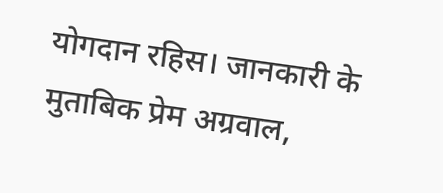योगदान रहिस। जानकारी के मुताबिक प्रेम अग्रवाल,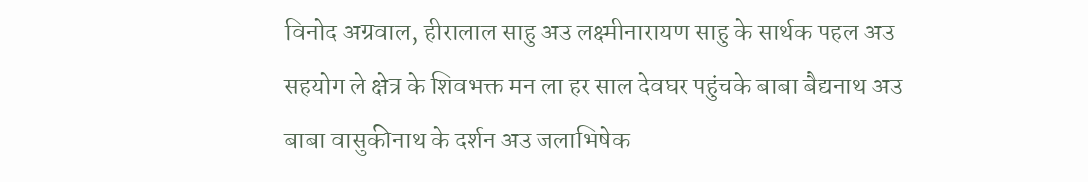विनोद अग्रवाल, हीरालाल साहु अउ लक्ष्मीनारायण साहु के सार्थक पहल अउ सहयोग ले क्षेत्र के शिवभक्त मन ला हर साल देवघर पहुंचके बाबा बैद्यनाथ अउ बाबा वासुकीनाथ के दर्शन अउ जलाभिषेक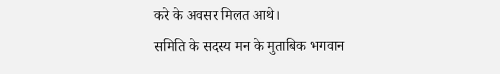करे के अवसर मिलत आथे।
समिति के सदस्य मन के मुताबिक भगवान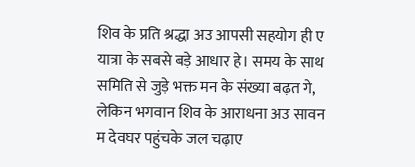शिव के प्रति श्रद्धा अउ आपसी सहयोग ही ए यात्रा के सबसे बड़े आधार हे। समय के साथ समिति से जुड़े भक्त मन के संख्या बढ़त गे, लेकिन भगवान शिव के आराधना अउ सावन म देवघर पहुंचके जल चढ़ाए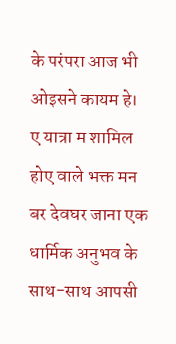के परंपरा आज भी ओइसने कायम हे।
ए यात्रा म शामिल होए वाले भक्त मन बर देवघर जाना एक धार्मिक अनुभव के साथ-साथ आपसी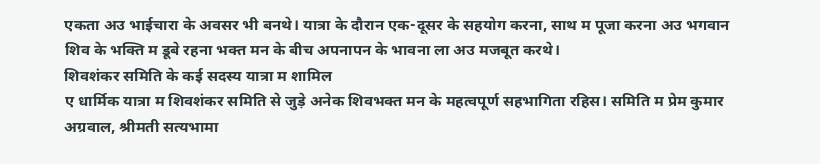एकता अउ भाईचारा के अवसर भी बनथे। यात्रा के दौरान एक-दूसर के सहयोग करना, साथ म पूजा करना अउ भगवान शिव के भक्ति म डूबे रहना भक्त मन के बीच अपनापन के भावना ला अउ मजबूत करथे।
शिवशंकर समिति के कई सदस्य यात्रा म शामिल
ए धार्मिक यात्रा म शिवशंकर समिति से जुड़े अनेक शिवभक्त मन के महत्वपूर्ण सहभागिता रहिस। समिति म प्रेम कुमार अग्रवाल, श्रीमती सत्यभामा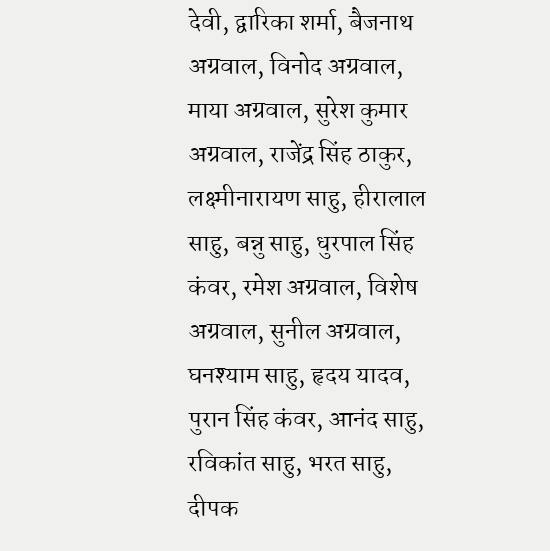देवी, द्वारिका शर्मा, बैजनाथ अग्रवाल, विनोद अग्रवाल, माया अग्रवाल, सुरेश कुमार अग्रवाल, राजेंद्र सिंह ठाकुर, लक्ष्मीनारायण साहु, हीरालाल साहु, बन्नु साहु, धुरपाल सिंह कंवर, रमेश अग्रवाल, विशेष अग्रवाल, सुनील अग्रवाल, घनश्याम साहु, हृदय यादव, पुरान सिंह कंवर, आनंद साहु, रविकांत साहु, भरत साहु, दीपक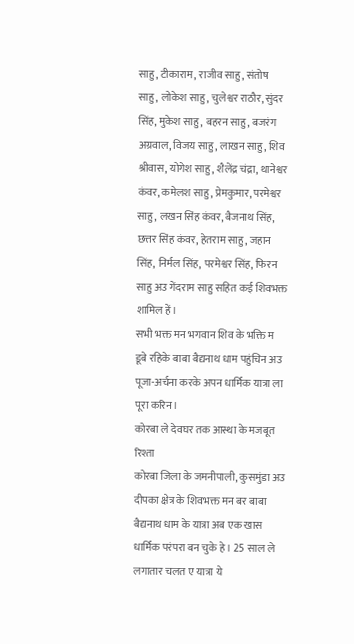साहु, टीकाराम, राजीव साहु, संतोष साहु, लोकेश साहु, चुलेश्वर राठौर, सुंदर सिंह, मुकेश साहु, बहरन साहु, बजरंग अग्रवाल, विजय साहु, लाखन साहु, शिव श्रीवास, योगेश साहु, शैलेंद्र चंद्रा, थानेश्वर कंवर, कमेलश साहु, प्रेमकुमार, परमेश्वर साहु, लखन सिंह कंवर, बैजनाथ सिंह, छत्तर सिंह कंवर, हेतराम साहु, जहान सिंह, निर्मल सिंह, परमेश्वर सिंह, फिरन साहु अउ गेंदराम साहु सहित कई शिवभक्त शामिल हें।
सभी भक्त मन भगवान शिव के भक्ति म डूबे रहिके बाबा बैद्यनाथ धाम पहुंचिन अउ पूजा-अर्चना करके अपन धार्मिक यात्रा ला पूरा करिन।
कोरबा ले देवघर तक आस्था के मजबूत रिश्ता
कोरबा जिला के जमनीपाली, कुसमुंडा अउ दीपका क्षेत्र के शिवभक्त मन बर बाबा बैद्यनाथ धाम के यात्रा अब एक खास धार्मिक परंपरा बन चुके हे। 25 साल ले लगातार चलत ए यात्रा ये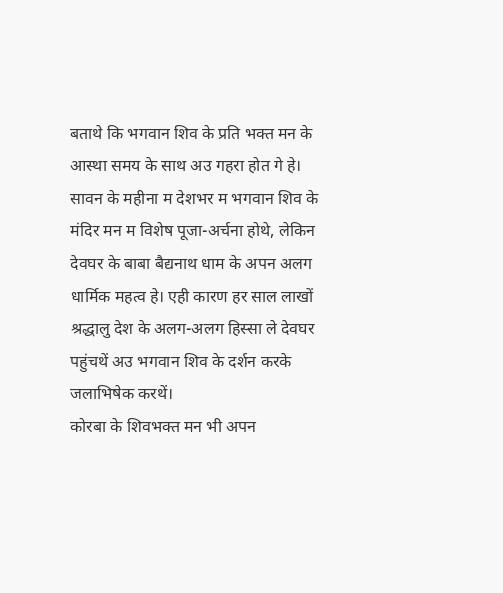बताथे कि भगवान शिव के प्रति भक्त मन के आस्था समय के साथ अउ गहरा होत गे हे।
सावन के महीना म देशभर म भगवान शिव के मंदिर मन म विशेष पूजा-अर्चना होथे, लेकिन देवघर के बाबा बैद्यनाथ धाम के अपन अलग धार्मिक महत्व हे। एही कारण हर साल लाखों श्रद्धालु देश के अलग-अलग हिस्सा ले देवघर पहुंचथें अउ भगवान शिव के दर्शन करके जलाभिषेक करथें।
कोरबा के शिवभक्त मन भी अपन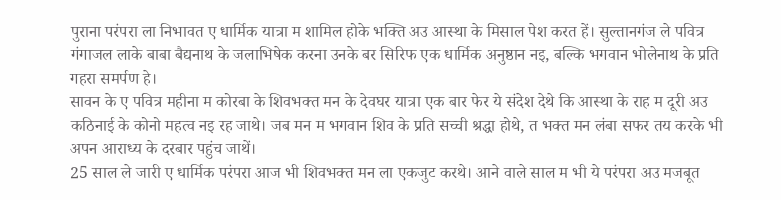पुराना परंपरा ला निभावत ए धार्मिक यात्रा म शामिल होके भक्ति अउ आस्था के मिसाल पेश करत हें। सुल्तानगंज ले पवित्र गंगाजल लाके बाबा बैद्यनाथ के जलाभिषेक करना उनके बर सिरिफ एक धार्मिक अनुष्ठान नइ, बल्कि भगवान भोलेनाथ के प्रति गहरा समर्पण हे।
सावन के ए पवित्र महीना म कोरबा के शिवभक्त मन के देवघर यात्रा एक बार फेर ये संदेश देथे कि आस्था के राह म दूरी अउ कठिनाई के कोनो महत्व नइ रह जाथे। जब मन म भगवान शिव के प्रति सच्ची श्रद्धा होथे, त भक्त मन लंबा सफर तय करके भी अपन आराध्य के दरबार पहुंच जाथें।
25 साल ले जारी ए धार्मिक परंपरा आज भी शिवभक्त मन ला एकजुट करथे। आने वाले साल म भी ये परंपरा अउ मजबूत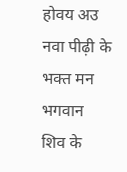होवय अउ नवा पीढ़ी के भक्त मन भगवान शिव के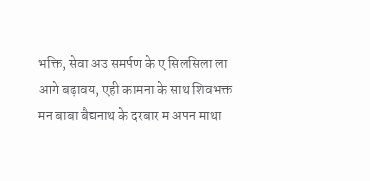भक्ति, सेवा अउ समर्पण के ए सिलसिला ला आगे बढ़ावय, एही कामना के साथ शिवभक्त मन बाबा बैद्यनाथ के दरबार म अपन माथा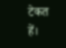टेकत हें।